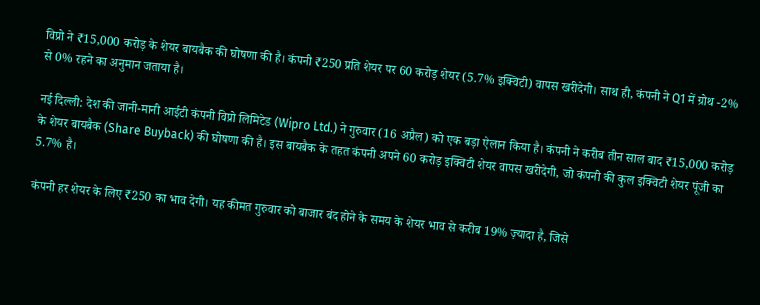विप्रो ने ₹15,000 करोड़ के शेयर बायबैक की घोषणा की है। कंपनी ₹250 प्रति शेयर पर 60 करोड़ शेयर (5.7% इक्विटी) वापस खरीदेगी। साथ ही, कंपनी ने Q1 में ग्रोथ -2% से 0% रहने का अनुमान जताया है।

नई दिल्ली: देश की जानी-मानी आईटी कंपनी विप्रो लिमिटेड (Wipro Ltd.) ने गुरुवार (16 अप्रैल) को एक बड़ा ऐलान किया है। कंपनी ने करीब तीन साल बाद ₹15,000 करोड़ के शेयर बायबैक (Share Buyback) की घोषणा की है। इस बायबैक के तहत कंपनी अपने 60 करोड़ इक्विटी शेयर वापस खरीदेगी, जो कंपनी की कुल इक्विटी शेयर पूंजी का 5.7% है।

कंपनी हर शेयर के लिए ₹250 का भाव देगी। यह कीमत गुरुवार को बाजार बंद होने के समय के शेयर भाव से करीब 19% ज़्यादा है, जिसे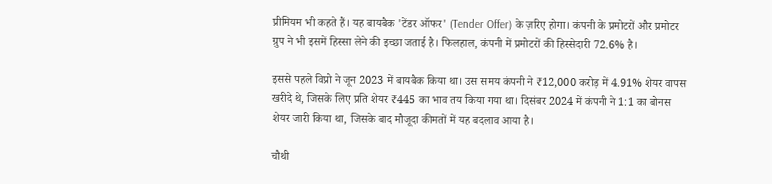प्रीमियम भी कहते हैं। यह बायबैक 'टेंडर ऑफर' (Tender Offer) के ज़रिए होगा। कंपनी के प्रमोटरों और प्रमोटर ग्रुप ने भी इसमें हिस्सा लेने की इच्छा जताई है। फिलहाल, कंपनी में प्रमोटरों की हिस्सेदारी 72.6% है।

इससे पहले विप्रो ने जून 2023 में बायबैक किया था। उस समय कंपनी ने ₹12,000 करोड़ में 4.91% शेयर वापस खरीदे थे, जिसके लिए प्रति शेयर ₹445 का भाव तय किया गया था। दिसंबर 2024 में कंपनी ने 1:1 का बोनस शेयर जारी किया था, जिसके बाद मौजूदा कीमतों में यह बदलाव आया है।

चौथी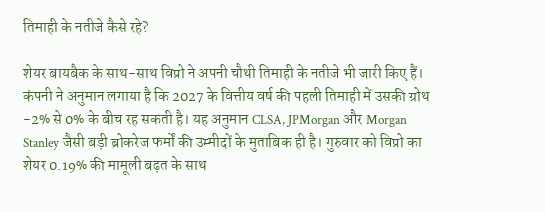तिमाही के नतीजे कैसे रहे?

शेयर बायबैक के साथ-साथ विप्रो ने अपनी चौथी तिमाही के नतीजे भी जारी किए हैं। कंपनी ने अनुमान लगाया है कि 2027 के वित्तीय वर्ष की पहली तिमाही में उसकी ग्रोथ -2% से 0% के बीच रह सकती है। यह अनुमान CLSA, JPMorgan और Morgan Stanley जैसी बड़ी ब्रोकरेज फर्मों की उम्मीदों के मुताबिक ही है। गुरुवार को विप्रो का शेयर 0.19% की मामूली बढ़त के साथ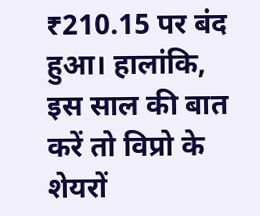₹210.15 पर बंद हुआ। हालांकि, इस साल की बात करें तो विप्रो के शेयरों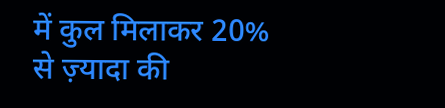में कुल मिलाकर 20% से ज़्यादा की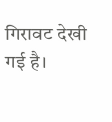गिरावट देखी गई है।